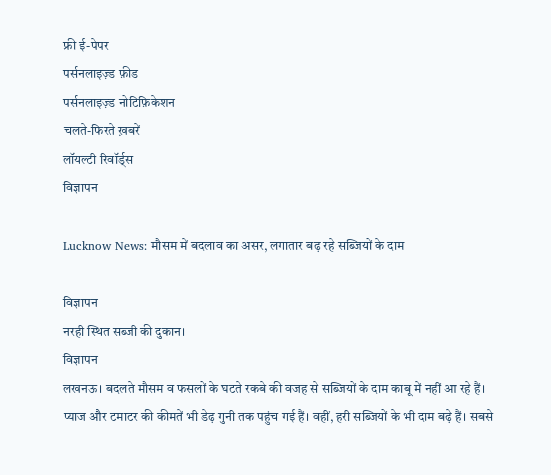फ्री ई-पेपर
पर्सनलाइज़्ड फ़ीड
पर्सनलाइज़्ड नोटिफ़िकेशन
चलते-फिरते ख़बरें
लॉयल्टी रिवॉर्ड्स
विज्ञापन

Lucknow News: मौसम में बदलाव का असर, लगातार बढ़ रहे सब्जियों के दाम

विज्ञापन
नरही स्थित सब्जी की दुकान।
विज्ञापन
लखनऊ। बदलते मौसम व फसलों के घटते रकबे की वजह से सब्जियों के दाम काबू में नहीं आ रहे हैं। प्याज और टमाटर की कीमतें भी डेढ़ गुनी तक पहुंच गई हैं। वहीं, हरी सब्जियों के भी दाम बढ़े हैं। सबसे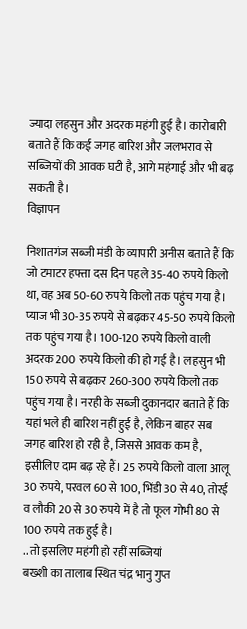ज्यादा लहसुन और अदरक महंगी हुई है। कारोबारी बताते हैं कि कई जगह बारिश और जलभराव से सब्जियों की आवक घटी है, आगे महंगाई और भी बढ़ सकती है।
विज्ञापन

निशातगंज सब्जी मंडी के व्यापारी अनीस बताते हैं कि जो टमाटर हफ्ता दस दिन पहले 35-40 रुपये किलो था, वह अब 50-60 रुपये किलो तक पहुंच गया है। प्याज भी 30-35 रुपये से बढ़कर 45-50 रुपये किलो तक पहुंच गया है। 100-120 रुपये किलो वाली अदरक 200 रुपये किलो की हो गई है। लहसुन भी 150 रुपये से बढ़कर 260-300 रुपये किलो तक पहुंच गया है। नरही के सब्जी दुकानदार बताते हैं कि यहां भले ही बारिश नहीं हुई है, लेकिन बाहर सब जगह बारिश हो रही है, जिससे आवक कम है, इसीलिए दाम बढ़ रहे हैं। 25 रुपये किलो वाला आलू 30 रुपये, परवल 60 से 100, भिंडी 30 से 40, तोरई व लौकी 20 से 30 रुपये में है तो फूल गोभी 80 से 100 रुपये तक हुई है।
.. तो इसलिए महंगी हो रहीं सब्जियां
बख्शी का तालाब स्थित चंद्र भानु गुप्त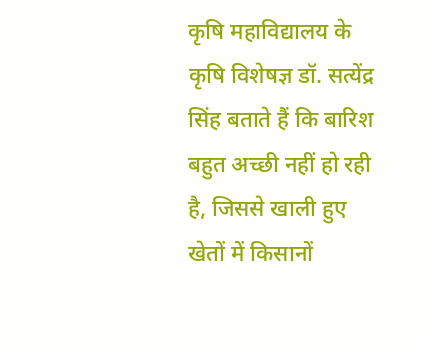कृषि महाविद्यालय के कृषि विशेषज्ञ डॉ. सत्येंद्र सिंह बताते हैं कि बारिश बहुत अच्छी नहीं हो रही है, जिससे खाली हुए खेतों में किसानों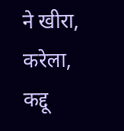ने खीरा, करेला, कद्दू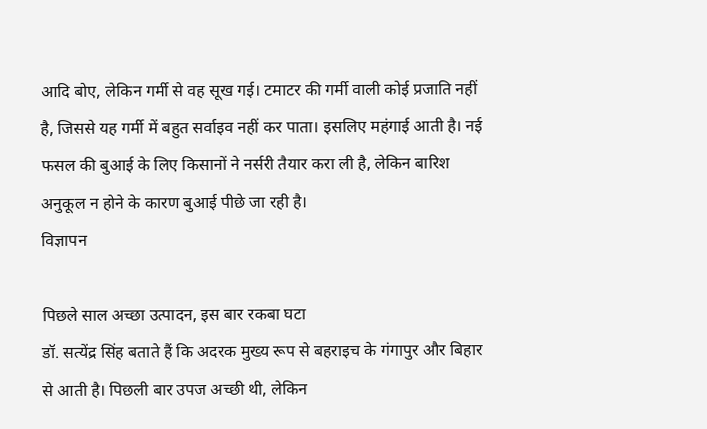आदि बोए, लेकिन गर्मी से वह सूख गई। टमाटर की गर्मी वाली कोई प्रजाति नहीं है, जिससे यह गर्मी में बहुत सर्वाइव नहीं कर पाता। इसलिए महंगाई आती है। नई फसल की बुआई के लिए किसानों ने नर्सरी तैयार करा ली है, लेकिन बारिश अनुकूल न होने के कारण बुआई पीछे जा रही है।
विज्ञापन

पिछले साल अच्छा उत्पादन, इस बार रकबा घटा
डॉ. सत्येंद्र सिंह बताते हैं कि अदरक मुख्य रूप से बहराइच के गंगापुर और बिहार से आती है। पिछली बार उपज अच्छी थी, लेकिन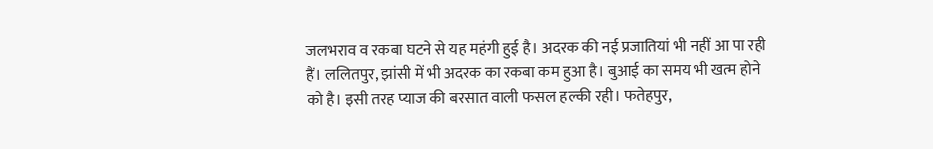जलभराव व रकबा घटने से यह महंगी हुई है। अदरक की नई प्रजातियां भी नहीं आ पा रही हैं। ललितपुर, झांसी में भी अदरक का रकबा कम हुआ है। बुआई का समय भी खत्म होने को है। इसी तरह प्याज की बरसात वाली फसल हल्की रही। फतेहपुर,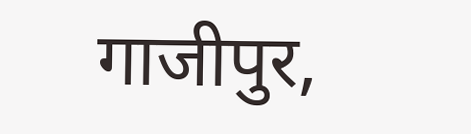गाजीपुर,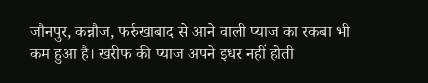जौनपुर, कन्नौज, फर्रुखाबाद से आने वाली प्याज का रकबा भी कम हुआ है। खरीफ की प्याज अपने इधर नहीं होती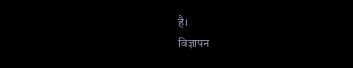है।
विज्ञापन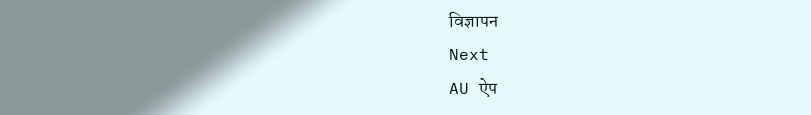विज्ञापन
Next
AU ऐप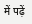में पढ़ें